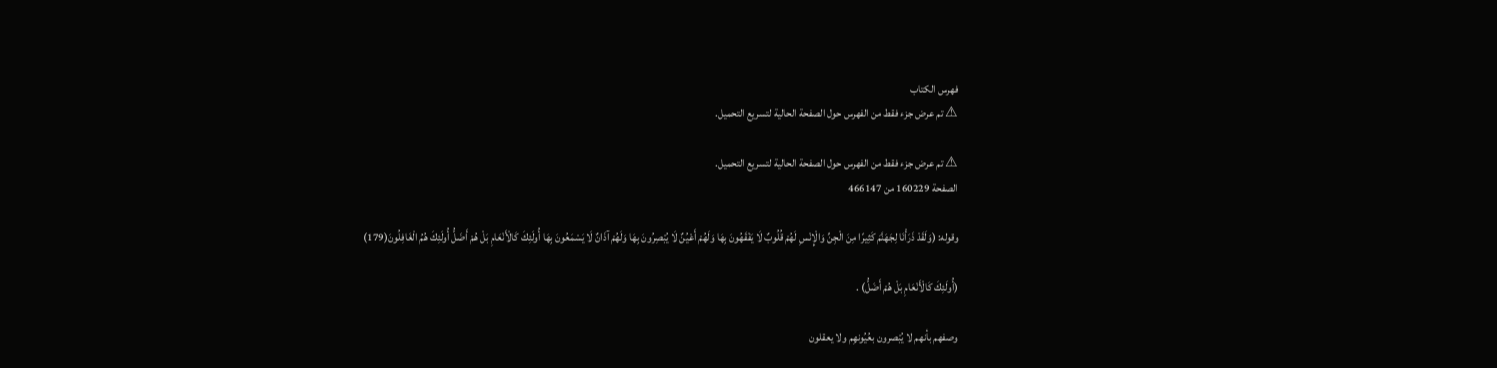فهرس الكتاب
⚠ تم عرض جزء فقط من الفهرس حول الصفحة الحالية لتسريع التحميل.

⚠ تم عرض جزء فقط من الفهرس حول الصفحة الحالية لتسريع التحميل.
الصفحة 160229 من 466147

وقوله: (وَلَقَدْ ذَرَأْنَا لِجَهَنَّمَ كَثِيرًا مِنَ الْجِنِّ وَالْإِنْسِ لَهُمْ قُلُوبٌ لَا يَفْقَهُونَ بِهَا وَلَهُمْ أَعْيُنٌ لَا يُبْصِرُونَ بِهَا وَلَهُمْ آذَانٌ لَا يَسْمَعُونَ بِهَا أُولَئِكَ كَالْأَنْعَامِ بَلْ هُمْ أَضَلُّ أُولَئِكَ هُمُ الْغَافِلُونَ(179)

(أُولَئِكَ كَالْأَنْعَامِ بَلْ هُمْ أَضَلُّ) .

وصفهم بأنهم لا يُبْصرون بعُيُونهِم ولا يعقلون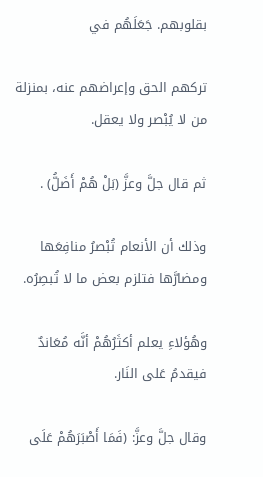بقلوبهم. جَعَلَهُم في

تركهم الحق وإعراضهم عنه، بمنزلة من لا يُبْصر ولا يعقل.

ثم قال جلَّ وعزَّ (بَلْ هُمْ أَضَلُّ) .

وذلك أن الأنعام تُبْصرُ منافِعَها ومضارَّها فتلزم بعض ما لا تُبصِرُه.

وهُؤلاءِ يعلم أكثَرُهُمْ أنَّه مُعَاندٌ فيقدمُ عَلى النَار.

وقال جلَّ وعزَّ: (فَمَا أَصْبَرَهُمْ عَلَى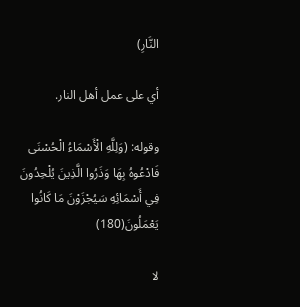النَّارِ)

أي على عمل أهل النار.

وقوله: (وَلِلَّهِ الْأَسْمَاءُ الْحُسْنَى فَادْعُوهُ بِهَا وَذَرُوا الَّذِينَ يُلْحِدُونَ فِي أَسْمَائِهِ سَيُجْزَوْنَ مَا كَانُوا يَعْمَلُونَ(180)

لا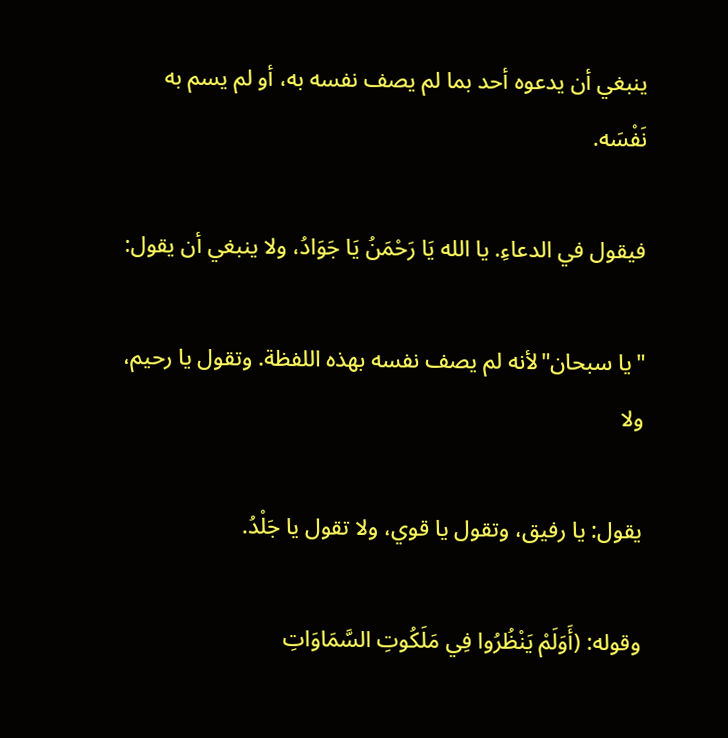ينبغي أن يدعوه أحد بما لم يصف نفسه به، أو لم يسم به نَفْسَه.

فيقول في الدعاءِ. يا الله يَا رَحْمَنُ يَا جَوَادُ، ولا ينبغي أن يقول:

"يا سبحان"لأنه لم يصف نفسه بهذه اللفظة. وتقول يا رحيم، ولا

يقول: يا رفيق، وتقول يا قوي، ولا تقول يا جَلْدُ.

وقوله: (أَوَلَمْ يَنْظُرُوا فِي مَلَكُوتِ السَّمَاوَاتِ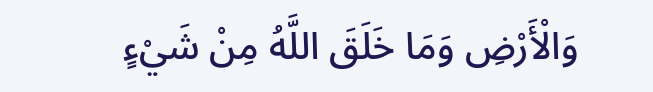وَالْأَرْضِ وَمَا خَلَقَ اللَّهُ مِنْ شَيْءٍ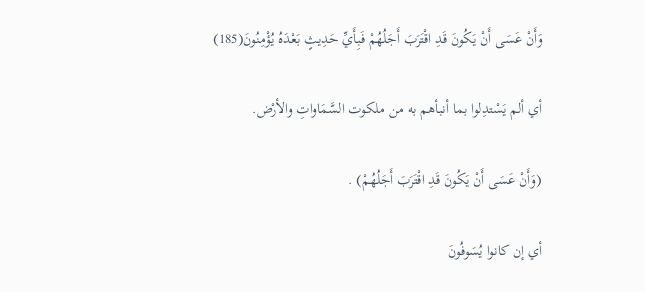وَأَنْ عَسَى أَنْ يَكُونَ قَدِ اقْتَرَبَ أَجَلُهُمْ فَبِأَيِّ حَدِيثٍ بَعْدَهُ يُؤْمِنُونَ(185)

أي ألم يَسْتدِلوا بما أنبأهم به من ملكوت السَّمَاواتِ والأرْض.

(وَأَنْ عَسَى أَنْ يَكُونَ قَدِ اقْتَرَبَ أَجَلُهُمْ) .

أي إن كانوا يُسَوفُونَ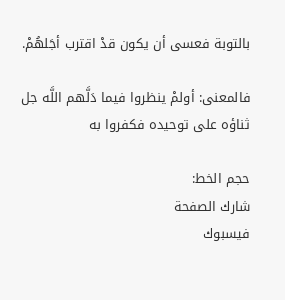بالتوبة فعسى أن يكون قدْ اقترب أجَلهُمْ.

فالمعنى: أولمْ ينظروا فيما دَلَّهم اللَّه جل ثناؤه على توحيده فكفروا به

حجم الخط:
شارك الصفحة
فيسبوك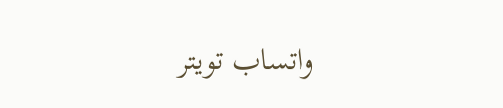واتساب تويتر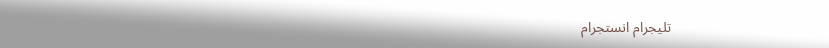تليجرام انستجرام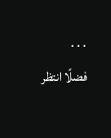. . .
فضلًا انتظر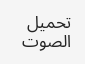تحميل الصوت